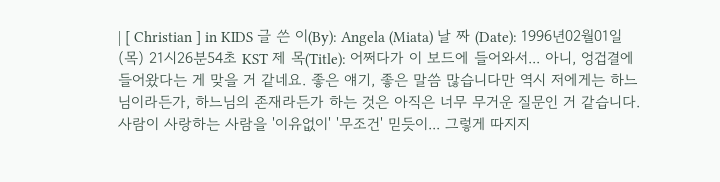| [ Christian ] in KIDS 글 쓴 이(By): Angela (Miata) 날 짜 (Date): 1996년02월01일(목) 21시26분54초 KST 제 목(Title): 어쩌다가 이 보드에 들어와서... 아니, 엉겁결에 들어왔다는 게 맞을 거 같네요. 좋은 얘기, 좋은 말씀 많습니다만 역시 저에게는 하느님이라든가, 하느님의 존재라든가 하는 것은 아직은 너무 무거운 질문인 거 같습니다. 사람이 사랑하는 사람을 '이유없이' '무조건' 믿듯이... 그렇게 따지지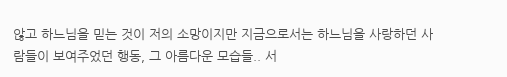않고 하느님을 믿는 것이 저의 소망이지만 지금으로서는 하느님을 사랑하던 사람들이 보여주었던 행동, 그 아름다운 모습들.. 서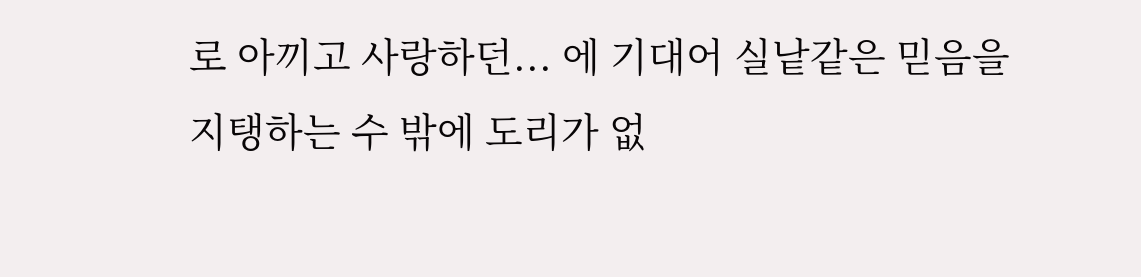로 아끼고 사랑하던... 에 기대어 실낱같은 믿음을 지탱하는 수 밖에 도리가 없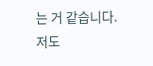는 거 같습니다. 저도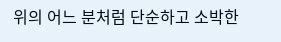위의 어느 분처럼 단순하고 소박한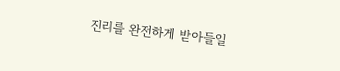진리를 완전하게 받아들일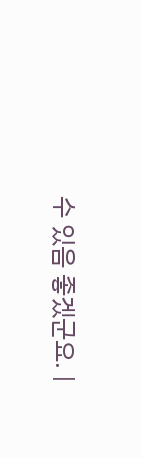수 있음 좋겠군요. |